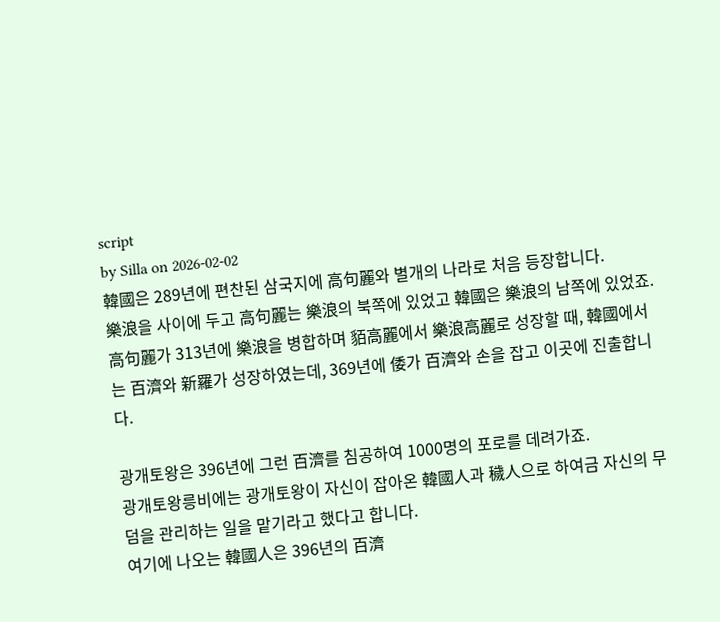script
by Silla on 2026-02-02
韓國은 289년에 편찬된 삼국지에 高句麗와 별개의 나라로 처음 등장합니다.
樂浪을 사이에 두고 高句麗는 樂浪의 북쪽에 있었고 韓國은 樂浪의 남쪽에 있었죠.
高句麗가 313년에 樂浪을 병합하며 貊高麗에서 樂浪高麗로 성장할 때, 韓國에서는 百濟와 新羅가 성장하였는데, 369년에 倭가 百濟와 손을 잡고 이곳에 진출합니다.

광개토왕은 396년에 그런 百濟를 침공하여 1000명의 포로를 데려가죠.
광개토왕릉비에는 광개토왕이 자신이 잡아온 韓國人과 穢人으로 하여금 자신의 무덤을 관리하는 일을 맡기라고 했다고 합니다.
여기에 나오는 韓國人은 396년의 百濟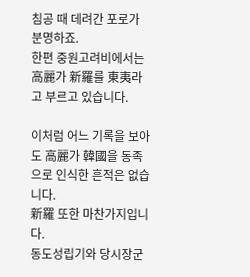침공 때 데려간 포로가 분명하죠.
한편 중원고려비에서는 高麗가 新羅를 東夷라고 부르고 있습니다.

이처럼 어느 기록을 보아도 高麗가 韓國을 동족으로 인식한 흔적은 없습니다.
新羅 또한 마찬가지입니다.
동도성립기와 당시장군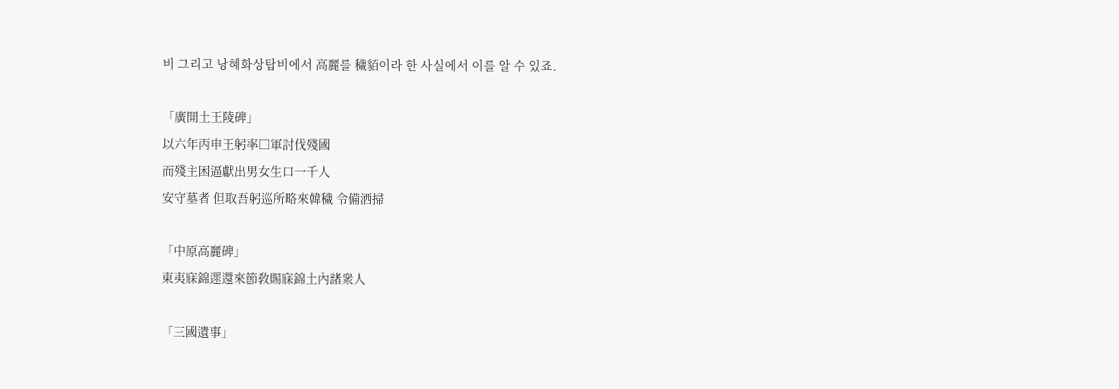비 그리고 낭혜화상탑비에서 高麗를 穢貊이라 한 사실에서 이를 알 수 있죠.

「廣開土王陵碑」
以六年丙申王躬率□軍討伐殘國
而殘主困逼獻出男女生口一千人
安守墓者 但取吾躬巡所略來韓穢 令備洒掃

「中原高麗碑」
東夷寐錦遝還來節敎賜寐錦土內諸衆人

「三國遺事」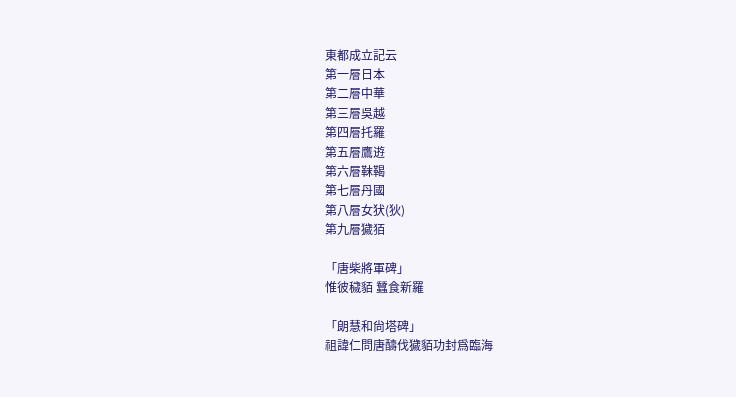東都成立記云
第一層日本
第二層中華
第三層吳越
第四層托羅
第五層鷹逰
第六層靺鞨
第七層丹國
第八層女犾(狄)
第九層獩㹮

「唐柴將軍碑」
惟彼穢貊 蠶食新羅

「朗慧和尙塔碑」
祖諱仁問唐醻伐獩貊功封爲臨海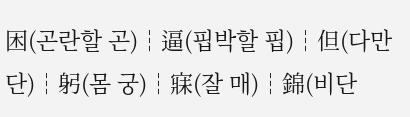困(곤란할 곤)┆逼(핍박할 핍)┆但(다만 단)┆躬(몸 궁)┆寐(잘 매)┆錦(비단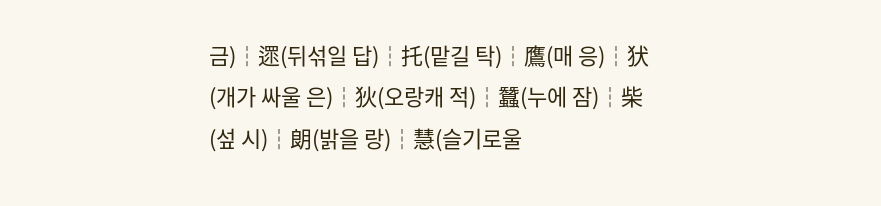금)┆遝(뒤섞일 답)┆托(맡길 탁)┆鷹(매 응)┆犾(개가 싸울 은)┆狄(오랑캐 적)┆蠶(누에 잠)┆柴(섶 시)┆朗(밝을 랑)┆慧(슬기로울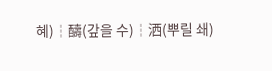혜)┆醻(갚을 수)┆洒(뿌릴 쇄)